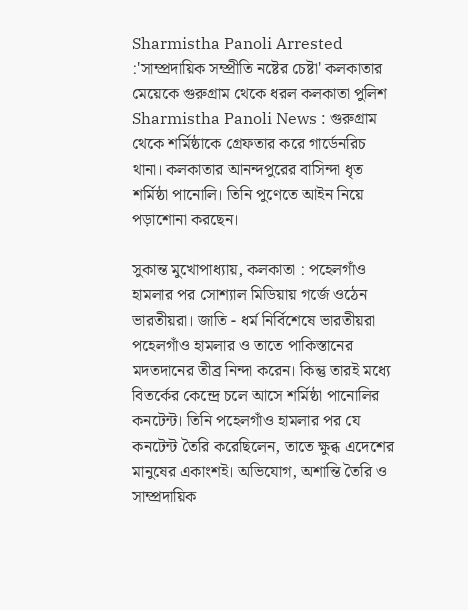Sharmistha Panoli Arrested :'সাম্প্রদায়িক সম্প্রীতি নষ্টের চেষ্টা' কলকাতার মেয়েকে গুরুগ্রাম থেকে ধরল কলকাতা পুলিশ
Sharmistha Panoli News : গুরুগ্রাম থেকে শর্মিষ্ঠাকে গ্রেফতার করে গার্ডেনরিচ থানা। কলকাতার আনন্দপুরের বাসিন্দা ধৃত শর্মিষ্ঠা পানোলি। তিনি পুণেতে আইন নিয়ে পড়াশোনা করছেন।

সুকান্ত মুখোপাধ্যায়, কলকাতা : পহেলগাঁও হামলার পর সোশ্যাল মিডিয়ায় গর্জে ওঠেন ভারতীয়রা। জাতি - ধর্ম নির্বিশেষে ভারতীয়রা পহেলগাঁও হামলার ও তাতে পাকিস্তানের মদতদানের তীব্র নিন্দা করেন। কিন্তু তারই মধ্যে বিতর্কের কেন্দ্রে চলে আসে শর্মিষ্ঠা পানোলির কনটেন্ট। তিনি পহেলগাঁও হামলার পর যে কনটেন্ট তৈরি করেছিলেন, তাতে ক্ষুব্ধ এদেশের মানুষের একাংশই। অভিযোগ, অশান্তি তৈরি ও সাম্প্রদায়িক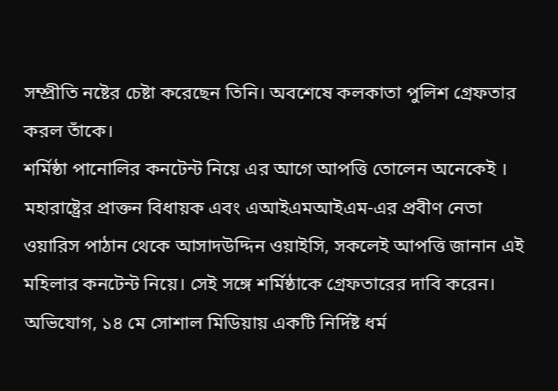সম্প্রীতি নষ্টের চেষ্টা করেছেন তিনি। অবশেষে কলকাতা পুলিশ গ্রেফতার করল তাঁকে।
শর্মিষ্ঠা পানোলির কনটেন্ট নিয়ে এর আগে আপত্তি তোলেন অনেকেই । মহারাষ্ট্রের প্রাক্তন বিধায়ক এবং এআইএমআইএম-এর প্রবীণ নেতা ওয়ারিস পাঠান থেকে আসাদউদ্দিন ওয়াইসি, সকলেই আপত্তি জানান এই মহিলার কনটেন্ট নিয়ে। সেই সঙ্গে শর্মিষ্ঠাকে গ্রেফতারের দাবি করেন। অভিযোগ, ১৪ মে সোশাল মিডিয়ায় একটি নির্দিষ্ট ধর্ম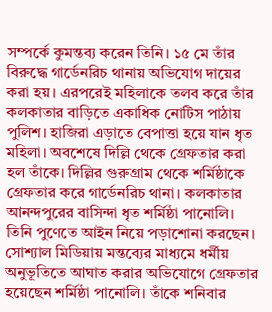সম্পর্কে কুমন্তব্য করেন তিনি। ১৫ মে তাঁর বিরুদ্ধে গার্ডেনরিচ থানায় অভিযোগ দায়ের করা হয়। এরপরেই মহিলাকে তলব করে তাঁর কলকাতার বাড়িতে একাধিক নোটিস পাঠায় পুলিশ। হাজিরা এড়াতে বেপাত্তা হয়ে যান ধৃত মহিলা। অবশেষে দিল্লি থেকে গ্রেফতার করা হল তাঁকে। দিল্লির গুরুগ্রাম থেকে শর্মিষ্ঠাকে গ্রেফতার করে গার্ডেনরিচ থানা। কলকাতার আনন্দপুরের বাসিন্দা ধৃত শর্মিষ্ঠা পানোলি। তিনি পুণেতে আইন নিয়ে পড়াশোনা করছেন।
সোশ্যাল মিডিয়ায় মন্তব্যের মাধ্যমে ধর্মীয় অনুভূতিতে আঘাত করার অভিযোগে গ্রেফতার হয়েছেন শর্মিষ্ঠা পানোলি। তাঁকে শনিবার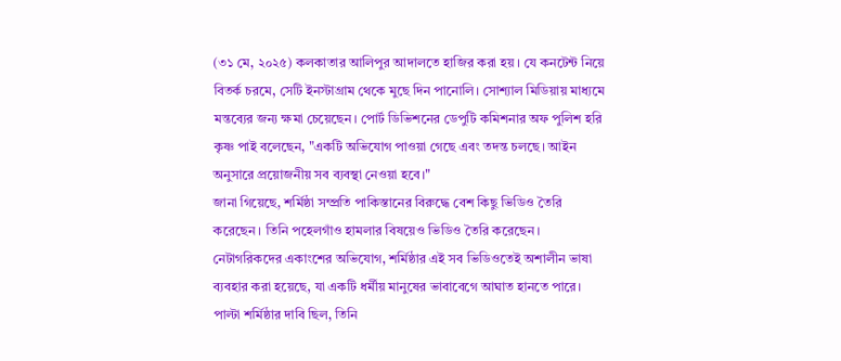(৩১ মে, ২০২৫) কলকাতার আলিপুর আদালতে হাজির করা হয়। যে কনটেন্ট নিয়ে বিতর্ক চরমে, সেটি ইনস্টাগ্রাম থেকে মুছে দিন পানোলি। সোশ্যাল মিডিয়ায় মাধ্যমে মন্তব্যের জন্য ক্ষমা চেয়েছেন। পোর্ট ডিভিশনের ডেপুটি কমিশনার অফ পুলিশ হরি কৃষ্ণ পাই বলেছেন, "একটি অভিযোগ পাওয়া গেছে এবং তদন্ত চলছে। আইন অনুসারে প্রয়োজনীয় সব ব্যবস্থা নেওয়া হবে।"
জানা গিয়েছে, শর্মিষ্ঠা সম্প্রতি পাকিস্তানের বিরুদ্ধে বেশ কিছু ভিডিও তৈরি করেছেন। তিনি পহেলগাঁও হামলার বিষয়েও ভিডিও তৈরি করেছেন। নেটাগরিকদের একাংশের অভিযোগ, শর্মিষ্ঠার এই সব ভিডিওতেই অশালীন ভাষা ব্যবহার করা হয়েছে, যা একটি ধর্মীয় মানুষের ভাবাবেগে আঘাত হানতে পারে। পাল্টা শর্মিষ্ঠার দাবি ছিল, তিনি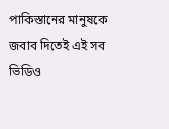পাকিস্তানের মানুষকে জবাব দিতেই এই সব ভিডিও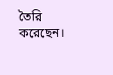তৈরি করেছেন।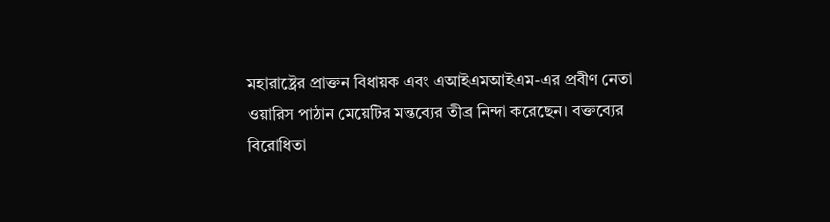মহারাষ্ট্রের প্রাক্তন বিধায়ক এবং এআইএমআইএম-এর প্রবীণ নেতা ওয়ারিস পাঠান মেয়েটির মন্তব্যের তীব্র নিন্দা করেছেন। বক্তব্যের বিরোধিতা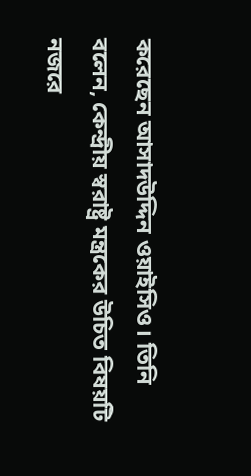করেছেন আসাদউদ্দিন ওয়াইসিও। তিনি বলেন, কেন্দ্রীয় স্বরাষ্ট্র মন্ত্রকের উচিত বিষয়টি নজরে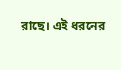রাছে। এই ধরনের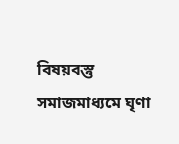বিষয়বস্তু সমাজমাধ্যমে ঘৃণা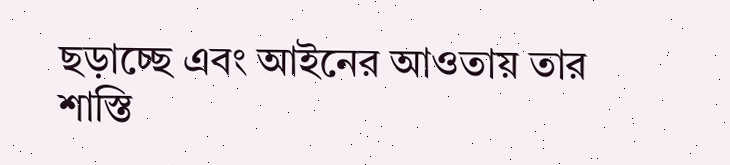ছড়াচ্ছে এবং আইনের আওতায় তার শাস্তি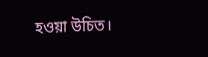হওয়া উচিত।